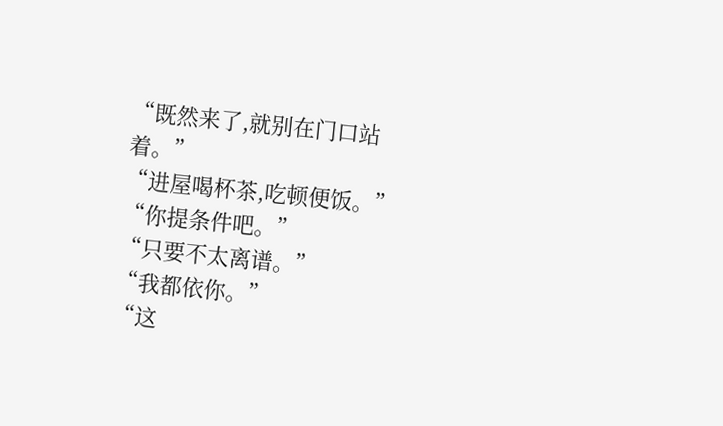“既然来了,就别在门口站着。”
“进屋喝杯茶,吃顿便饭。”
“你提条件吧。”
“只要不太离谱。”
“我都依你。”
“这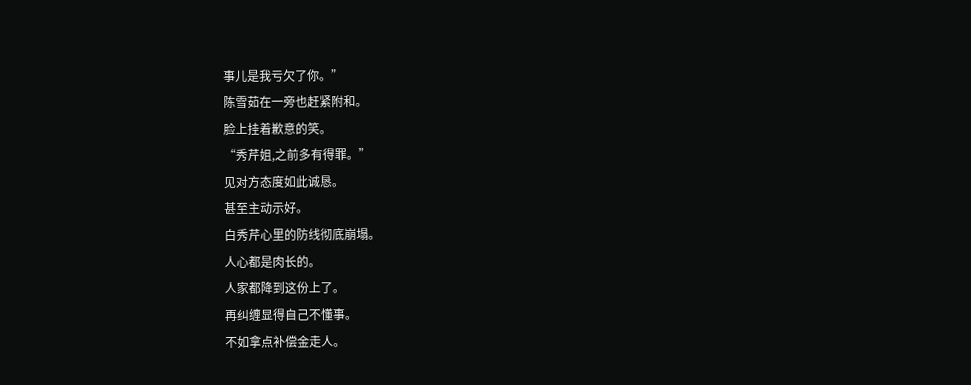事儿是我亏欠了你。”
陈雪茹在一旁也赶紧附和。
脸上挂着歉意的笑。
“秀芹姐,之前多有得罪。”
见对方态度如此诚恳。
甚至主动示好。
白秀芹心里的防线彻底崩塌。
人心都是肉长的。
人家都降到这份上了。
再纠缠显得自己不懂事。
不如拿点补偿金走人。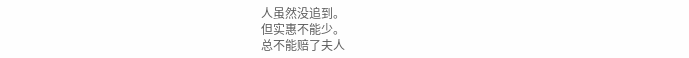人虽然没追到。
但实惠不能少。
总不能赔了夫人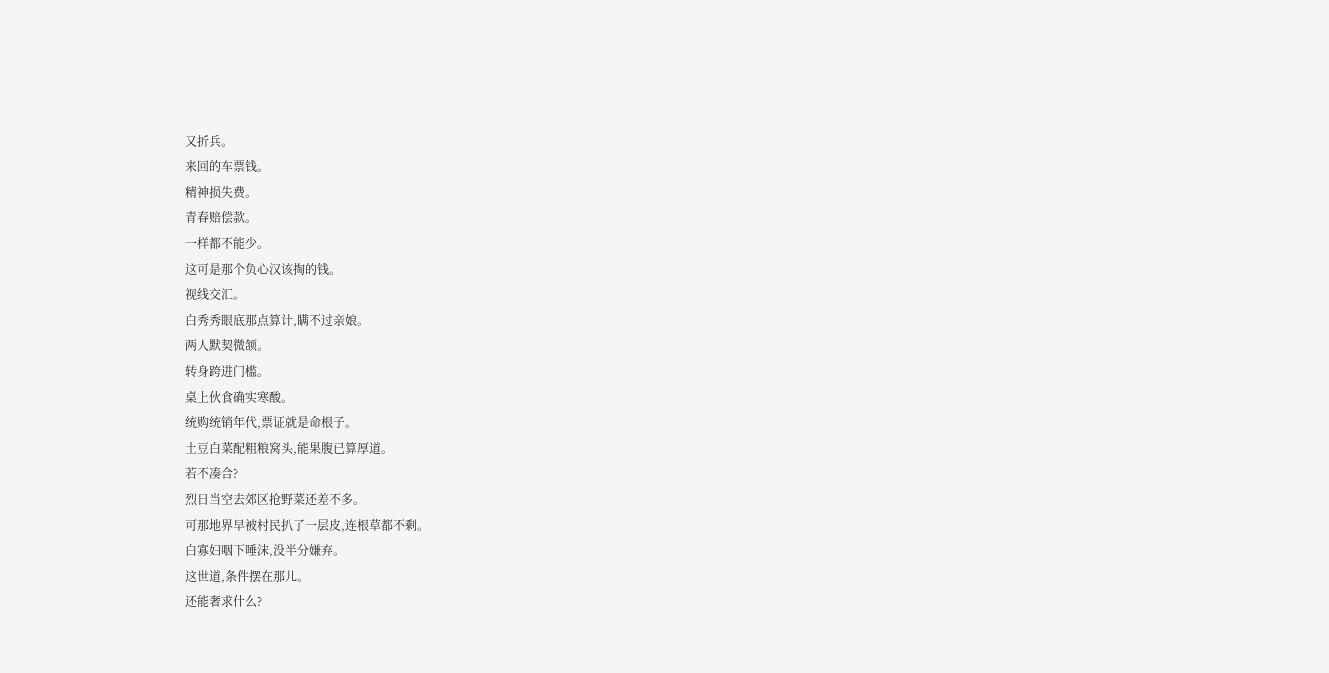又折兵。
来回的车票钱。
精神损失费。
青春赔偿款。
一样都不能少。
这可是那个负心汉该掏的钱。
视线交汇。
白秀秀眼底那点算计,瞒不过亲娘。
两人默契微颔。
转身跨进门槛。
桌上伙食确实寒酸。
统购统销年代,票证就是命根子。
土豆白菜配粗粮窝头,能果腹已算厚道。
若不凑合?
烈日当空去郊区抢野菜还差不多。
可那地界早被村民扒了一层皮,连根草都不剩。
白寡妇咽下唾沫,没半分嫌弃。
这世道,条件摆在那儿。
还能奢求什么?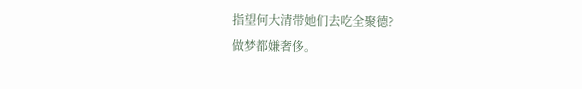指望何大清带她们去吃全聚德?
做梦都嫌奢侈。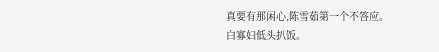真要有那闲心,陈雪茹第一个不答应。
白寡妇低头扒饭。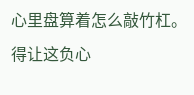心里盘算着怎么敲竹杠。
得让这负心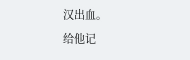汉出血。
给他记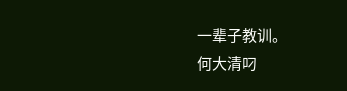一辈子教训。
何大清叼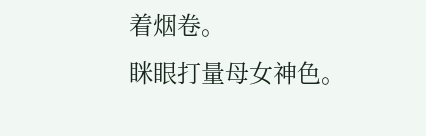着烟卷。
眯眼打量母女神色。